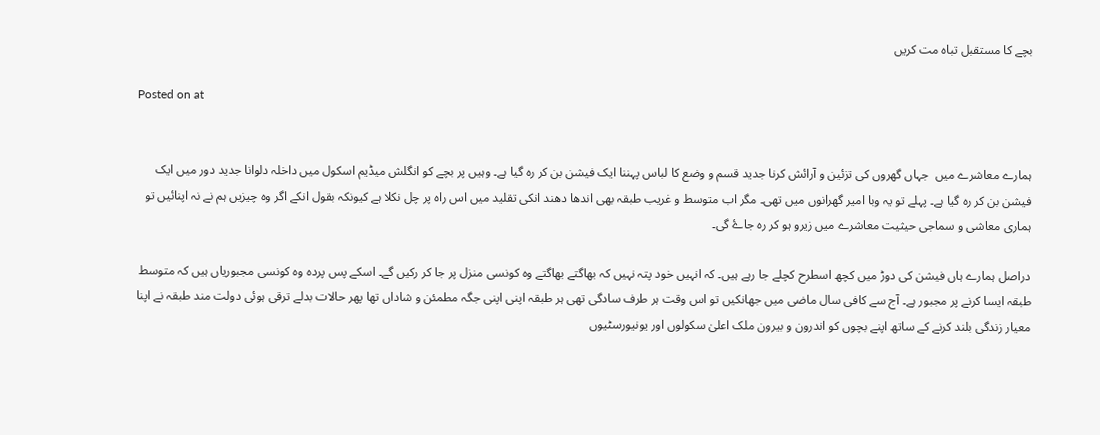بچے کا مستقبل تباہ مت کریں

Posted on at


ہمارے معاشرے میں  جہاں گھروں کی تزئین و آرائش کرنا جدید قسم و وضع کا لباس پہننا ایک فیشن بن کر رہ گیا ہے۔ وہیں پر بچے کو انگلش میڈیم اسکول میں داخلہ دلوانا جدید دور میں ایک فیشن بن کر رہ گیا ہے۔ پہلے تو یہ وبا امیر گھرانوں میں تھی۔ مگر اب متوسط و غریب طبقہ بھی اندھا دھند انکی تقلید میں اس راہ پر چل نکلا ہے کیونکہ بقول انکے اگر وہ چیزیں ہم نے نہ اپنائیں تو ہماری معاشی و سماجی حیثیت معاشرے میں زیرو ہو کر رہ جاۓ گی۔

دراصل ہمارے ہاں فیشن کی دوڑ میں کچھ اسطرح کچلے جا رہے ہیں۔ کہ انہیں خود پتہ نہیں کہ بھاگتے بھاگتے وہ کونسی منزل پر جا کر رکیں گے۔ اسکے پس پردہ وہ کونسی مجبوریاں ہیں کہ متوسط طبقہ ایسا کرنے پر مجبور ہے۔ آج سے کافی سال ماضی میں جھانکیں تو اس وقت ہر طرف سادگی تھی ہر طبقہ اپنی اپنی جگہ مطمئن و شاداں تھا پھر حالات بدلے ترقی ہوئی دولت مند طبقہ نے اپنا معیار زندگی بلند کرنے کے ساتھ اپنے بچوں کو اندرون و بیرون ملک اعلیٰ سکولوں اور یونیورسٹیوں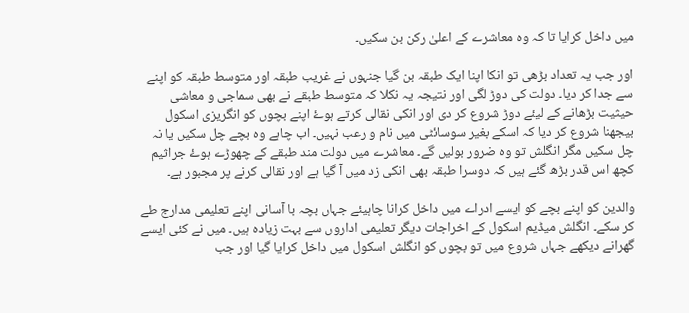میں داخل کرایا تا کہ وہ معاشرے کے اعلیٰ رکن بن سکیں۔

اور جب یہ تعداد بڑھی تو انکا اپنا ایک طبقہ بن گیا جنہوں نے غریب طبقہ اور متوسط طبقہ کو اپنے سے جدا کر دیا۔ دولت کی دوڑ لگی اور نتیجہ یہ نکلا کہ متوسط طبقے نے بھی سماجی و معاشی حیثیت بڑھانے کے لیئے دوڑ شروع کر دی اور انکی نقالی کرتے ہوۓ اپنے بچوں کو انگریزی اسکول بیجھنا شروع کر دیا کہ اسکے بغیر سوسائٹی میں نام و رعب نہیں۔ اب چاہے وہ بچے چل سکیں یا نہ چل سکیں مگر انگلش تو وہ ضرور بولیں گے۔ معاشرے میں دولت مند طبقے کے چھوڑے ہوۓ جراثیم کچھ اس قدر بڑھ گئے ہیں کہ دوسرا طبقہ بھی انکی زد میں آ گیا ہے اور نقالی کرنے پر مجبور ہے۔

والدین کو اپنے بچے کو ایسے ادراے میں داخل کرانا چاہیئے جہاں بچہ با آسانی اپنے تعلیمی مدارج طے کر سکے۔ انگلش میڈیم اسکول کے اخراجات دیگر تعلیمی اداروں سے بہت زیادہ ہیں۔ میں نے کئی ایسے گھرانے دیکھے جہاں شروع میں تو بچوں کو انگلش اسکول میں داخل کرایا گیا اور جب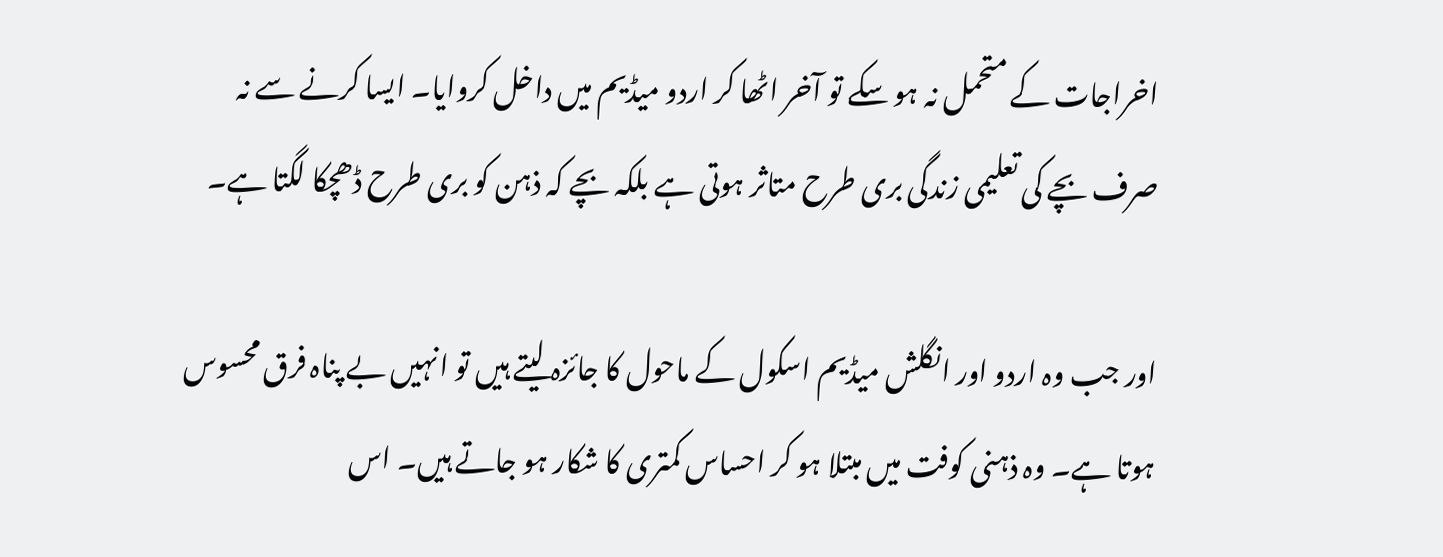اخراجات کے متحمل نہ ہو سکے تو آخر اٹھا کر اردو میڈیم میں داخل کروایا۔ ایسا کرنے سے نہ صرف بچے کی تعلیمی زندگی بری طرح متاثر ہوتی ہے بلکہ بچے کہ ذہن کو بری طرح ڈھچکا لگتا ہے۔

اور جب وہ اردو اور انگلش میڈیم اسکول کے ماحول کا جائزہ لیتے ہیں تو انہیں بے پناہ فرق محسوس ہوتا ہے۔ وہ ذہنی کوفت میں مبتلا ہو کر احساس کمتری کا شکار ہو جاتے ہیں۔ اس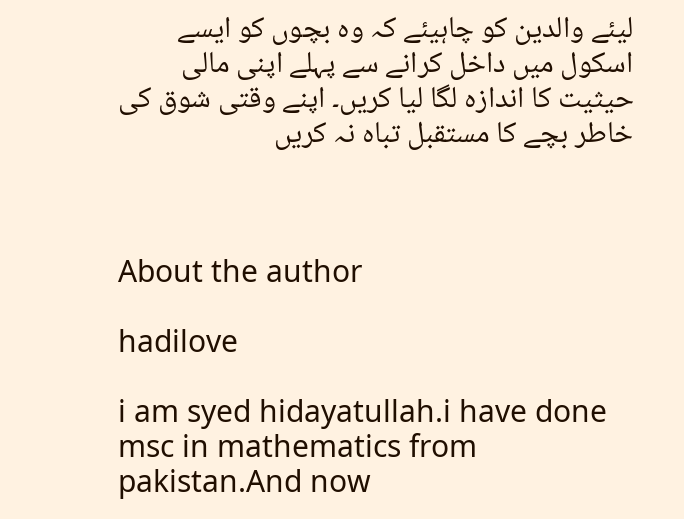لیئے والدین کو چاہیئے کہ وہ بچوں کو ایسے اسکول میں داخل کرانے سے پہلے اپنی مالی حیثیت کا اندازہ لگا لیا کریں۔ اپنے وقتی شوق کی خاطر بچے کا مستقبل تباہ نہ کریں



About the author

hadilove

i am syed hidayatullah.i have done msc in mathematics from pakistan.And now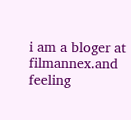i am a bloger at filmannex.and feeling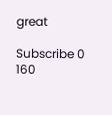great

Subscribe 0
160